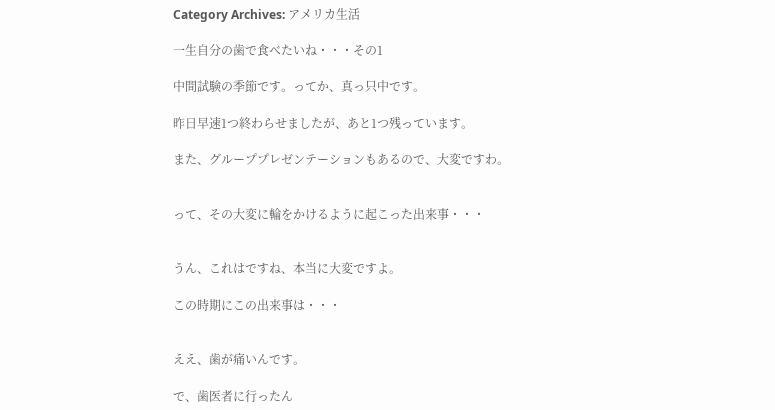Category Archives: アメリカ生活

一生自分の歯で食べたいね・・・その1

中間試験の季節です。ってか、真っ只中です。

昨日早速1つ終わらせましたが、あと1つ残っています。

また、グループプレゼンテーションもあるので、大変ですわ。


って、その大変に輪をかけるように起こった出来事・・・


うん、これはですね、本当に大変ですよ。

この時期にこの出来事は・・・


ええ、歯が痛いんです。

で、歯医者に行ったん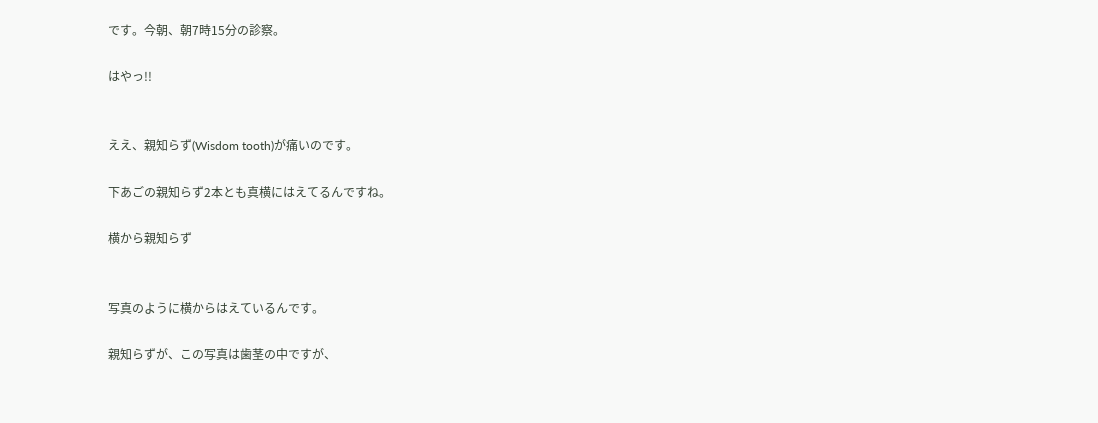です。今朝、朝7時15分の診察。

はやっ!!


ええ、親知らず(Wisdom tooth)が痛いのです。

下あごの親知らず2本とも真横にはえてるんですね。

横から親知らず


写真のように横からはえているんです。

親知らずが、この写真は歯茎の中ですが、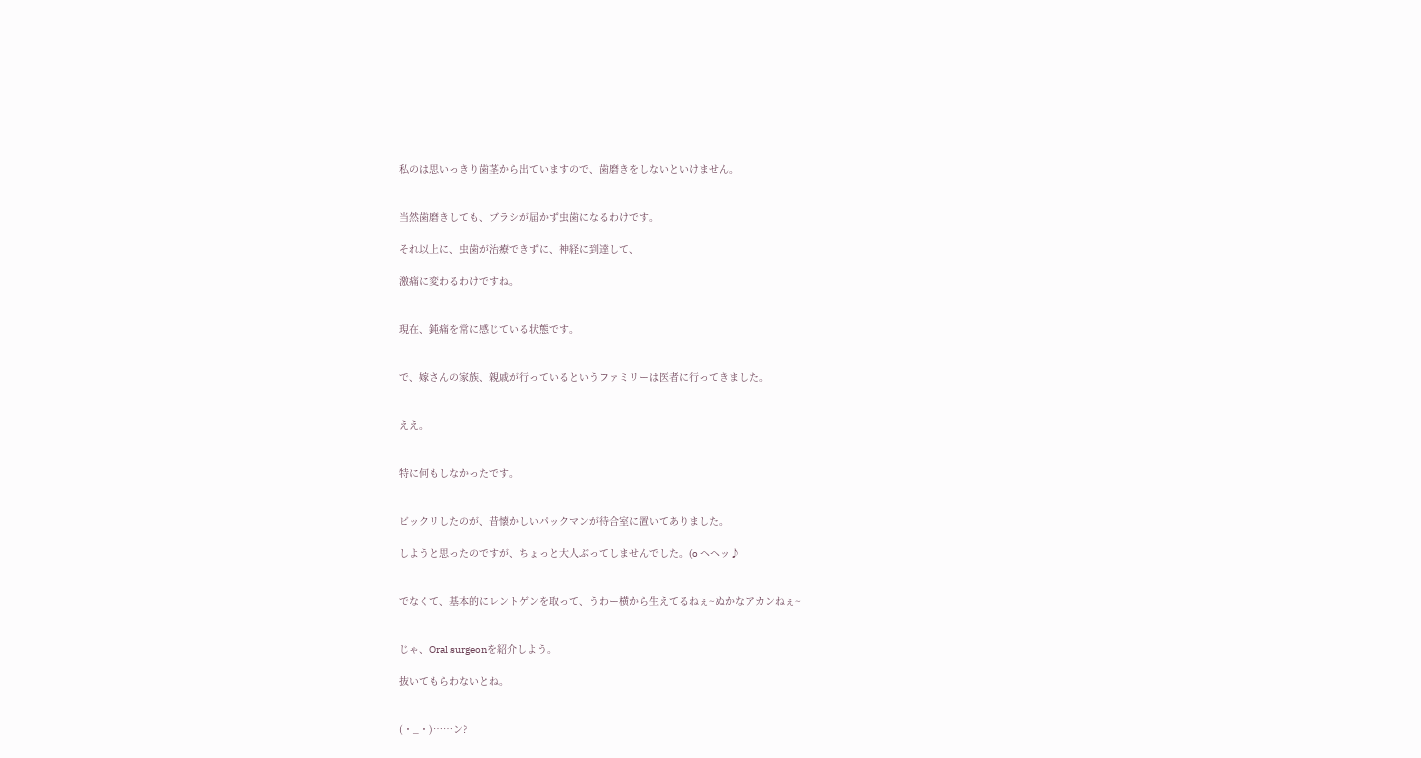私のは思いっきり歯茎から出ていますので、歯磨きをしないといけません。


当然歯磨きしても、ブラシが届かず虫歯になるわけです。

それ以上に、虫歯が治療できずに、神経に到達して、

激痛に変わるわけですね。


現在、鈍痛を常に感じている状態です。


で、嫁さんの家族、親戚が行っているというファミリーは医者に行ってきました。


ええ。


特に何もしなかったです。


ビックリしたのが、昔懐かしいパックマンが待合室に置いてありました。

しようと思ったのですが、ちょっと大人ぶってしませんでした。(o ヘヘッ♪


でなくて、基本的にレントゲンを取って、うわー横から生えてるねぇ~ぬかなアカンねぇ~


じゃ、Oral surgeonを紹介しよう。

抜いてもらわないとね。


(・_・)……ン?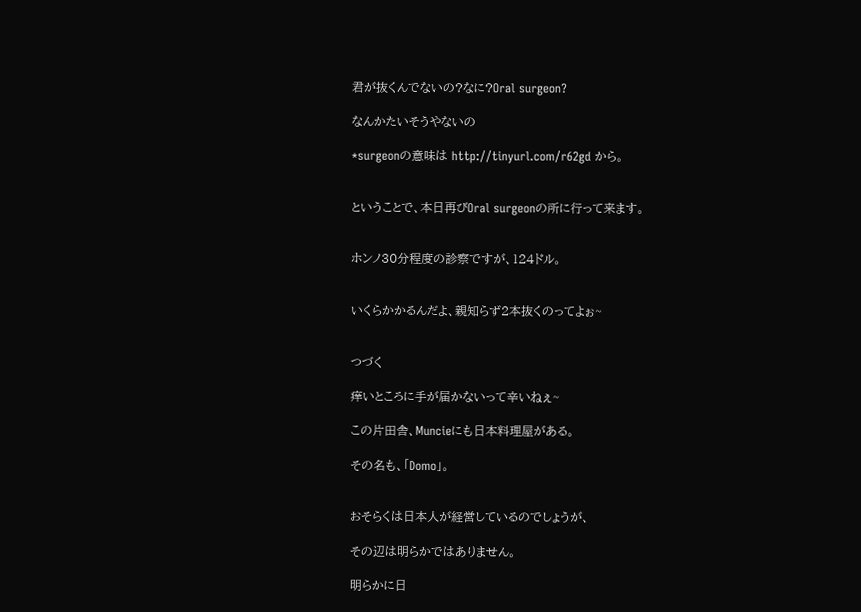君が抜くんでないの?なに?Oral surgeon?

なんかたいそうやないの

*surgeonの意味は http://tinyurl.com/r62gd から。


ということで、本日再びOral surgeonの所に行って来ます。


ホンノ30分程度の診察ですが、124ドル。


いくらかかるんだよ、親知らず2本抜くのってよぉ~


つづく

痒いところに手が届かないって辛いねぇ~

この片田舎、Muncieにも日本料理屋がある。

その名も、「Domo」。


おそらくは日本人が経営しているのでしょうが、

その辺は明らかではありません。

明らかに日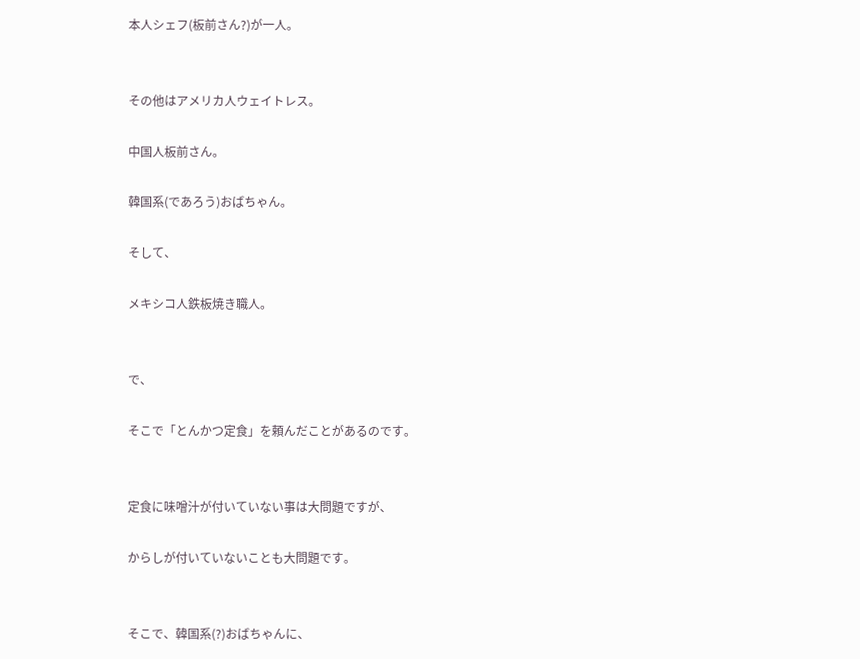本人シェフ(板前さん?)が一人。


その他はアメリカ人ウェイトレス。

中国人板前さん。

韓国系(であろう)おばちゃん。

そして、

メキシコ人鉄板焼き職人。


で、

そこで「とんかつ定食」を頼んだことがあるのです。


定食に味噌汁が付いていない事は大問題ですが、

からしが付いていないことも大問題です。


そこで、韓国系(?)おばちゃんに、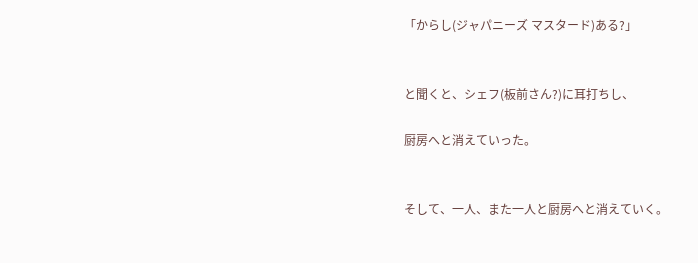「からし(ジャパニーズ マスタード)ある?」


と聞くと、シェフ(板前さん?)に耳打ちし、

厨房へと消えていった。


そして、一人、また一人と厨房へと消えていく。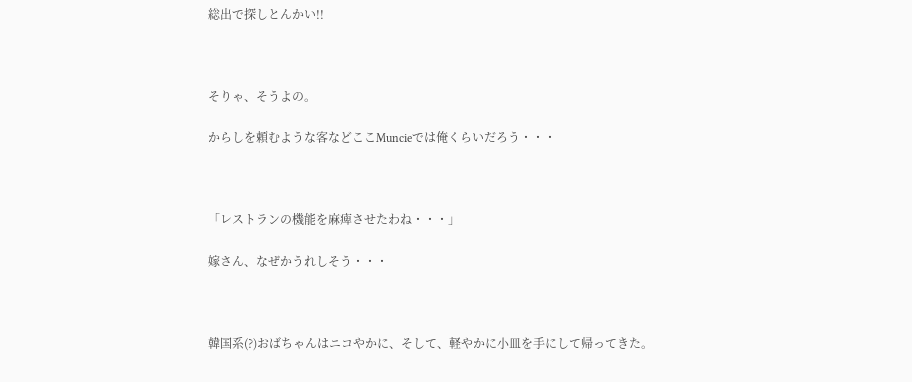総出で探しとんかい!!



そりゃ、そうよの。

からしを頼むような客などここMuncieでは俺くらいだろう・・・



「レストランの機能を麻痺させたわね・・・」

嫁さん、なぜかうれしそう・・・



韓国系(?)おばちゃんはニコやかに、そして、軽やかに小皿を手にして帰ってきた。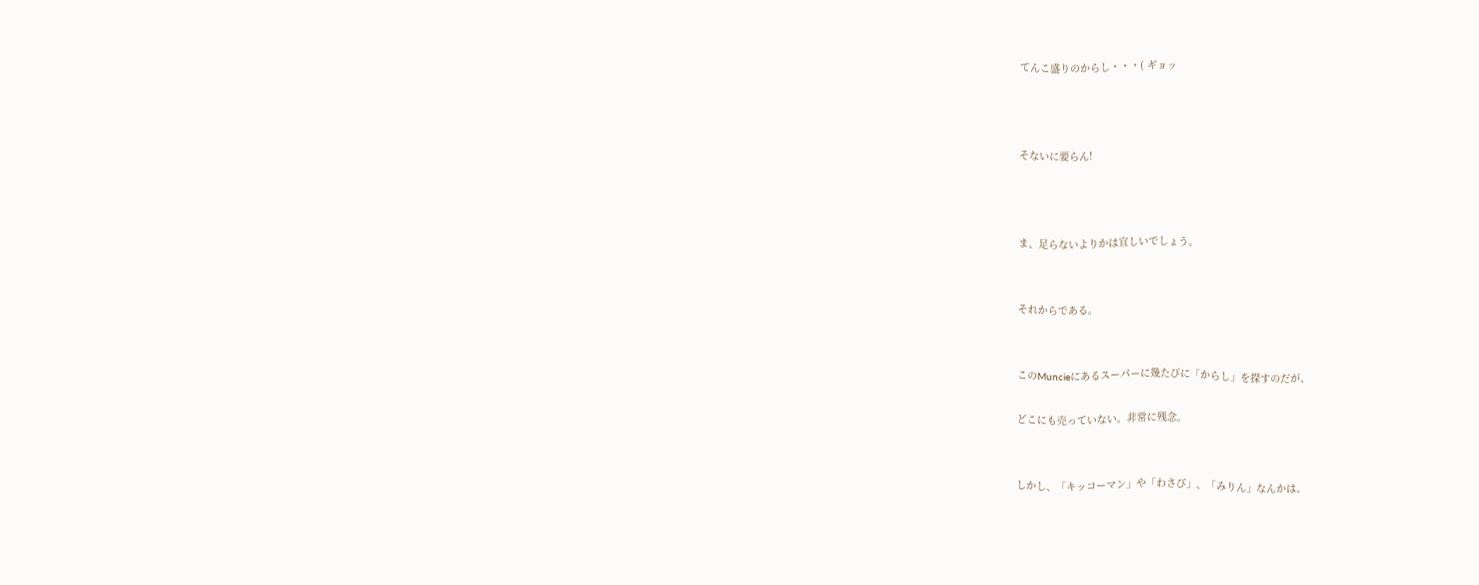てんこ盛りのからし・・・( ギョッ



そないに要らん!



ま、足らないよりかは宜しいでしょう。


それからである。


このMuncieにあるスーパーに幾たびに「からし」を探すのだが、

どこにも売っていない。非常に残念。


しかし、「キッコーマン」や「わさび」、「みりん」なんかは、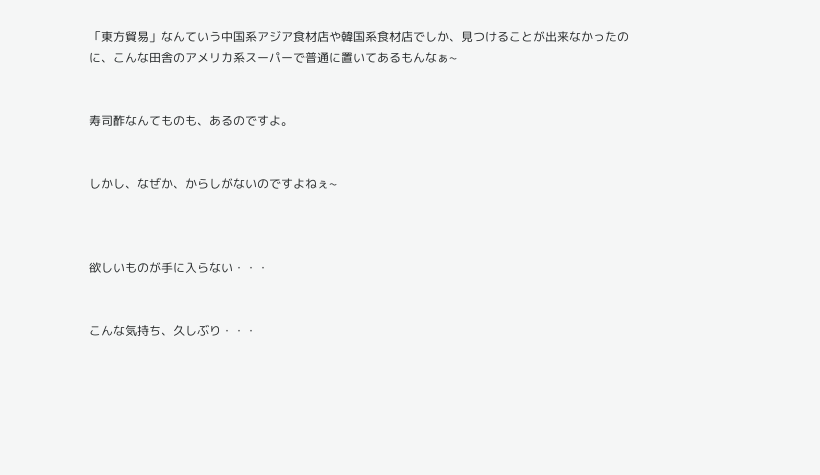「東方貿易」なんていう中国系アジア食材店や韓国系食材店でしか、見つけることが出来なかったのに、こんな田舎のアメリカ系スーパーで普通に置いてあるもんなぁ~


寿司酢なんてものも、あるのですよ。


しかし、なぜか、からしがないのですよねぇ~



欲しいものが手に入らない・・・


こんな気持ち、久しぶり・・・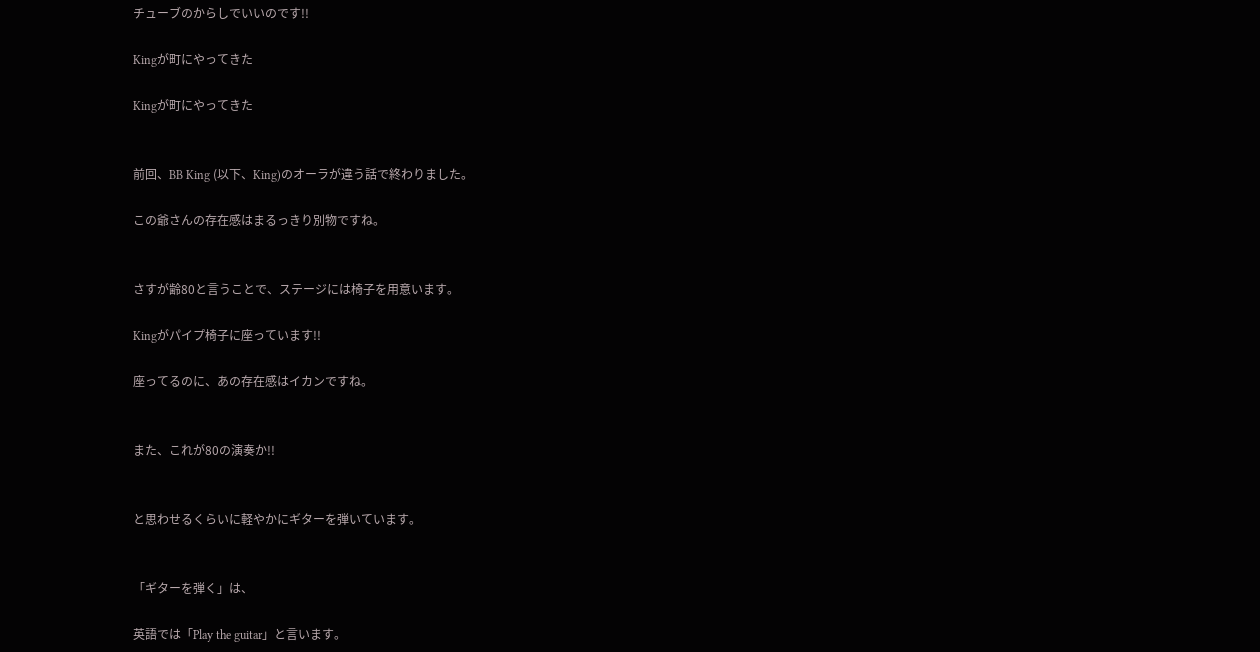チューブのからしでいいのです!!

Kingが町にやってきた

Kingが町にやってきた


前回、BB King (以下、King)のオーラが違う話で終わりました。

この爺さんの存在感はまるっきり別物ですね。


さすが齢80と言うことで、ステージには椅子を用意います。

Kingがパイプ椅子に座っています!!

座ってるのに、あの存在感はイカンですね。


また、これが80の演奏か!!


と思わせるくらいに軽やかにギターを弾いています。


「ギターを弾く」は、

英語では「Play the guitar」と言います。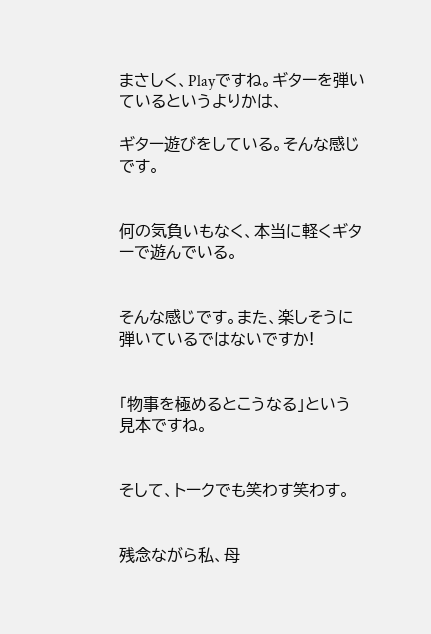まさしく、Playですね。ギターを弾いているというよりかは、

ギター遊びをしている。そんな感じです。


何の気負いもなく、本当に軽くギターで遊んでいる。


そんな感じです。また、楽しそうに弾いているではないですか!


「物事を極めるとこうなる」という見本ですね。


そして、トークでも笑わす笑わす。


残念ながら私、母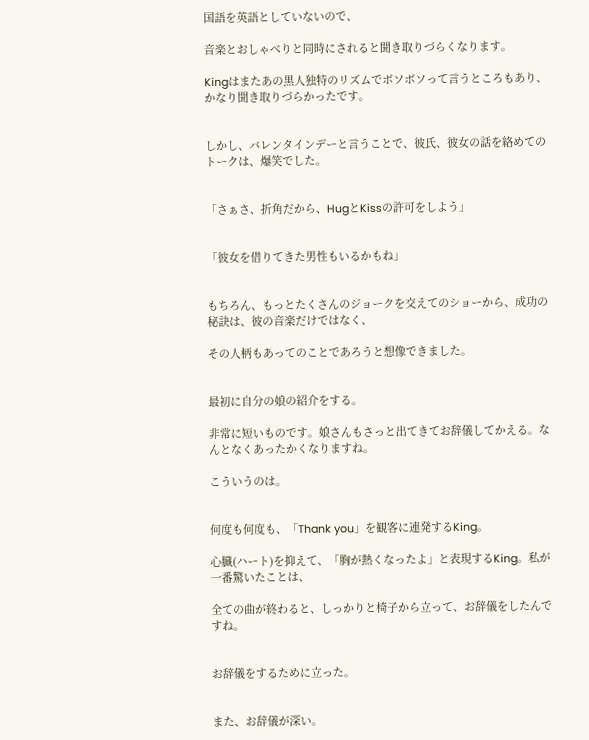国語を英語としていないので、

音楽とおしゃべりと同時にされると聞き取りづらくなります。

Kingはまたあの黒人独特のリズムでボソボソって言うところもあり、かなり聞き取りづらかったです。


しかし、バレンタインデーと言うことで、彼氏、彼女の話を絡めてのトークは、爆笑でした。


「さぁさ、折角だから、HugとKissの許可をしよう」


「彼女を借りてきた男性もいるかもね」


もちろん、もっとたくさんのジョークを交えてのショーから、成功の秘訣は、彼の音楽だけではなく、

その人柄もあってのことであろうと想像できました。


最初に自分の娘の紹介をする。

非常に短いものです。娘さんもさっと出てきてお辞儀してかえる。なんとなくあったかくなりますね。

こういうのは。


何度も何度も、「Thank you」を観客に連発するKing。

心臓(ハート)を抑えて、「胸が熱くなったよ」と表現するKing。私が一番驚いたことは、

全ての曲が終わると、しっかりと椅子から立って、お辞儀をしたんですね。


お辞儀をするために立った。


また、お辞儀が深い。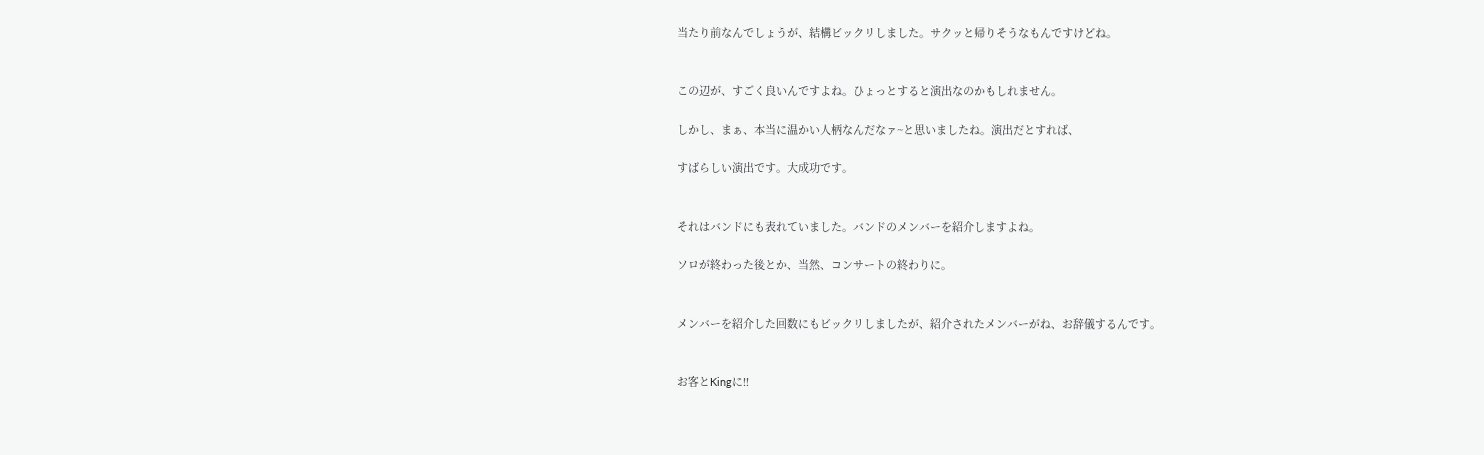当たり前なんでしょうが、結構ビックリしました。サクッと帰りそうなもんですけどね。


この辺が、すごく良いんですよね。ひょっとすると演出なのかもしれません。

しかし、まぁ、本当に温かい人柄なんだなァ~と思いましたね。演出だとすれば、

すばらしい演出です。大成功です。


それはバンドにも表れていました。バンドのメンバーを紹介しますよね。

ソロが終わった後とか、当然、コンサートの終わりに。


メンバーを紹介した回数にもビックリしましたが、紹介されたメンバーがね、お辞儀するんです。


お客とKingに!!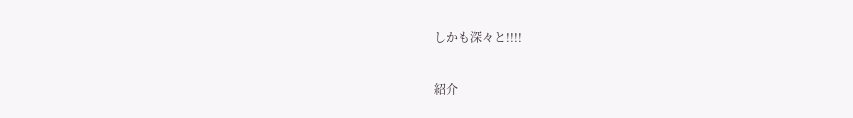しかも深々と!!!!


紹介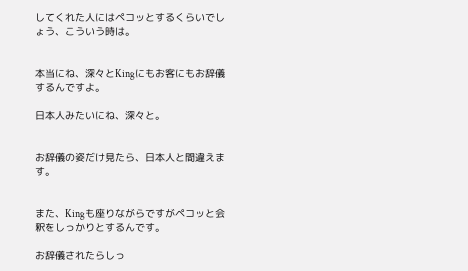してくれた人にはペコッとするくらいでしょう、こういう時は。


本当にね、深々とKingにもお客にもお辞儀するんですよ。

日本人みたいにね、深々と。


お辞儀の姿だけ見たら、日本人と間違えます。


また、Kingも座りながらですがペコッと会釈をしっかりとするんです。

お辞儀されたらしっ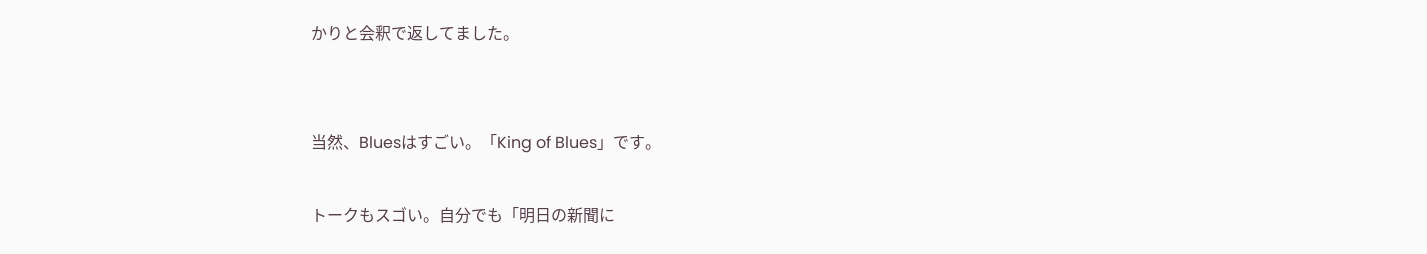かりと会釈で返してました。


当然、Bluesはすごい。「King of Blues」です。

トークもスゴい。自分でも「明日の新聞に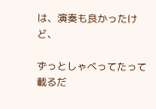は、演奏も良かったけど、

ずっとしゃべってたって載るだ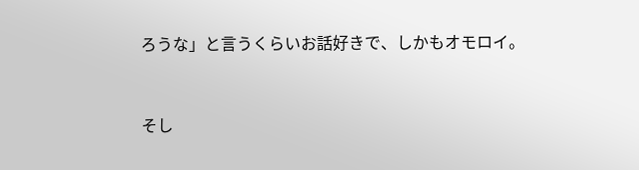ろうな」と言うくらいお話好きで、しかもオモロイ。


そし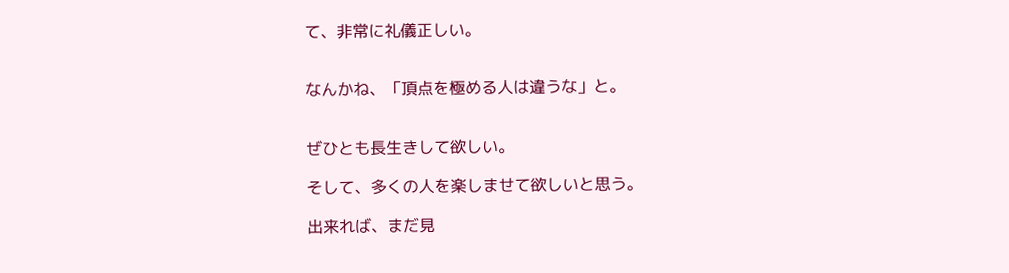て、非常に礼儀正しい。


なんかね、「頂点を極める人は違うな」と。


ぜひとも長生きして欲しい。

そして、多くの人を楽しませて欲しいと思う。

出来れば、まだ見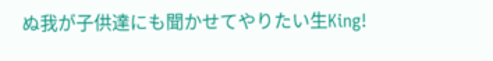ぬ我が子供達にも聞かせてやりたい生King!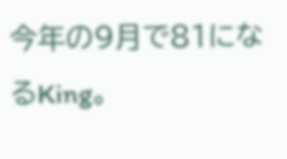今年の9月で81になるKing。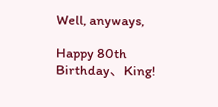Well, anyways,

Happy 80th Birthday、King!